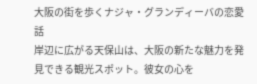大阪の街を歩くナジャ・グランディーバの恋愛話
岸辺に広がる天保山は、大阪の新たな魅力を発見できる観光スポット。彼女の心を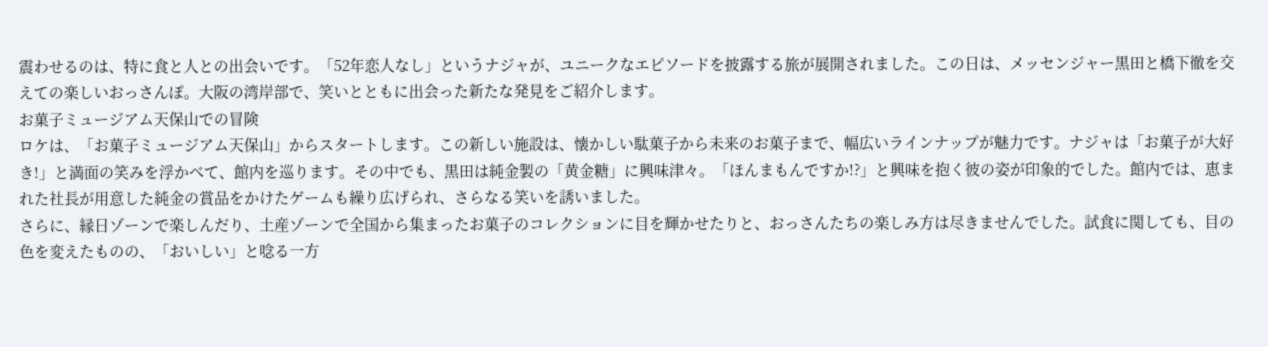震わせるのは、特に食と人との出会いです。「52年恋人なし」というナジャが、ユニークなエピソードを披露する旅が展開されました。この日は、メッセンジャー黒田と橋下徹を交えての楽しいおっさんぽ。大阪の湾岸部で、笑いとともに出会った新たな発見をご紹介します。
お菓子ミュージアム天保山での冒険
ロケは、「お菓子ミュージアム天保山」からスタートします。この新しい施設は、懐かしい駄菓子から未来のお菓子まで、幅広いラインナップが魅力です。ナジャは「お菓子が大好き!」と満面の笑みを浮かべて、館内を巡ります。その中でも、黒田は純金製の「黄金糖」に興味津々。「ほんまもんですか!?」と興味を抱く彼の姿が印象的でした。館内では、恵まれた社長が用意した純金の賞品をかけたゲームも繰り広げられ、さらなる笑いを誘いました。
さらに、縁日ゾーンで楽しんだり、土産ゾーンで全国から集まったお菓子のコレクションに目を輝かせたりと、おっさんたちの楽しみ方は尽きませんでした。試食に関しても、目の色を変えたものの、「おいしい」と唸る一方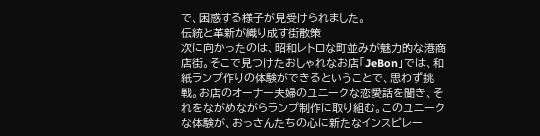で、困惑する様子が見受けられました。
伝統と革新が織り成す街散策
次に向かったのは、昭和レトロな町並みが魅力的な港商店街。そこで見つけたおしゃれなお店「JeBon」では、和紙ランプ作りの体験ができるということで、思わず挑戦。お店のオーナー夫婦のユニークな恋愛話を聞き、それをながめながらランプ制作に取り組む。このユニークな体験が、おっさんたちの心に新たなインスピレー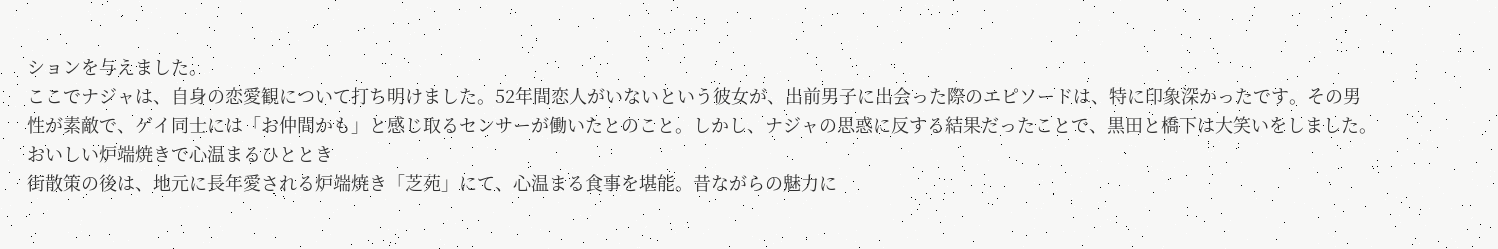ションを与えました。
ここでナジャは、自身の恋愛観について打ち明けました。52年間恋人がいないという彼女が、出前男子に出会った際のエピソードは、特に印象深かったです。その男性が素敵で、ゲイ同士には「お仲間かも」と感じ取るセンサーが働いたとのこと。しかし、ナジャの思惑に反する結果だったことで、黒田と橋下は大笑いをしました。
おいしい炉端焼きで心温まるひととき
街散策の後は、地元に長年愛される炉端焼き「芝苑」にて、心温まる食事を堪能。昔ながらの魅力に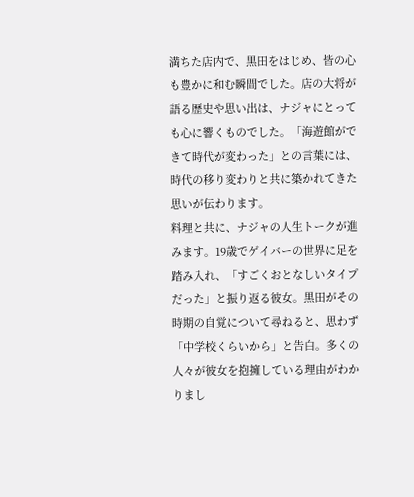満ちた店内で、黒田をはじめ、皆の心も豊かに和む瞬間でした。店の大将が語る歴史や思い出は、ナジャにとっても心に響くものでした。「海遊館ができて時代が変わった」との言葉には、時代の移り変わりと共に築かれてきた思いが伝わります。
料理と共に、ナジャの人生トークが進みます。19歳でゲイバーの世界に足を踏み入れ、「すごくおとなしいタイプだった」と振り返る彼女。黒田がその時期の自覚について尋ねると、思わず「中学校くらいから」と告白。多くの人々が彼女を抱擁している理由がわかりまし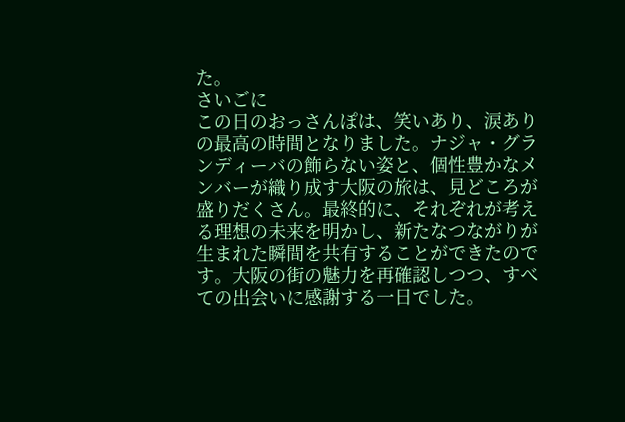た。
さいごに
この日のおっさんぽは、笑いあり、涙ありの最高の時間となりました。ナジャ・グランディーバの飾らない姿と、個性豊かなメンバーが織り成す大阪の旅は、見どころが盛りだくさん。最終的に、それぞれが考える理想の未来を明かし、新たなつながりが生まれた瞬間を共有することができたのです。大阪の街の魅力を再確認しつつ、すべての出会いに感謝する一日でした。